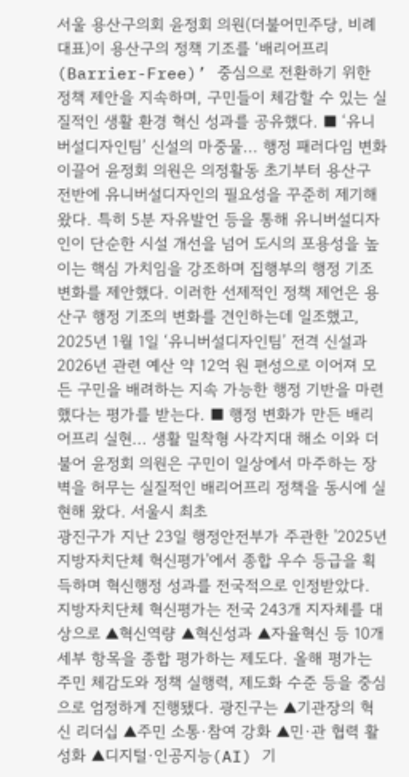서울 용산구의회 윤정회 의원(더불어민주당, 비례대표)이 용산구의 정책 기조를 ‘배리어프리(Barrier-Free)’ 중심으로 전환하기 위한 정책 제안을 지속하며, 구민들이 체감할 수 있는 실질적인 생활 환경 혁신 성과를 공유했다. ■ ‘유니버설디자인팀’ 신설의 마중물... 행정 패러다임 변화 이끌어 윤정회 의원은 의정활동 초기부터 용산구 전반에 유니버설디자인의 필요성을 꾸준히 제기해 왔다. 특히 5분 자유발언 등을 통해 유니버설디자인이 단순한 시설 개선을 넘어 도시의 포용성을 높이는 핵심 가치임을 강조하며 집행부의 행정 기조 변화를 제안했다. 이러한 선제적인 정책 제언은 용산구 행정 기조의 변화를 견인하는데 일조했고, 2025년 1월 1일 ‘유니버설디자인팀’ 전격 신설과 2026년 관련 예산 약 12억 원 편성으로 이어져 모든 구민을 배려하는 지속 가능한 행정 기반을 마련했다는 평가를 받는다. ■ 행정 변화가 만든 배리어프리 실현... 생활 밀착형 사각지대 해소 이와 더불어 윤정회 의원은 구민이 일상에서 마주하는 장벽을 허무는 실질적인 배리어프리 정책을 동시에 실현해 왔다. 서울시 최초
광진구가 지난 23일 행정안전부가 주관한 '2025년 지방자치단체 혁신평가'에서 종합 우수 등급을 획득하며 혁신행정 성과를 전국적으로 인정받았다. 지방자치단체 혁신평가는 전국 243개 지자체를 대상으로 ▲혁신역량 ▲혁신성과 ▲자율혁신 등 10개 세부 항목을 종합 평가하는 제도다. 올해 평가는 주민 체감도와 정책 실행력, 제도화 수준 등을 중심으로 엄정하게 진행됐다. 광진구는 ▲기관장의 혁신 리더십 ▲주민 소통·참여 강화 ▲민·관 협력 활성화 ▲디지털·인공지능(AI) 기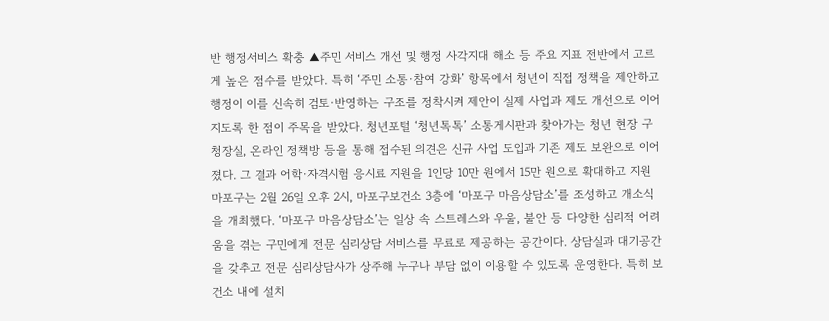반 행정서비스 확충 ▲주민 서비스 개선 및 행정 사각지대 해소 등 주요 지표 전반에서 고르게 높은 점수를 받았다. 특히 ‘주민 소통·참여 강화’ 항목에서 청년이 직접 정책을 제안하고 행정이 이를 신속히 검토·반영하는 구조를 정착시켜 제안이 실제 사업과 제도 개선으로 이어지도록 한 점이 주목을 받았다. 청년포털 ‘청년톡톡’ 소통게시판과 찾아가는 청년 현장 구청장실, 온라인 정책방 등을 통해 접수된 의견은 신규 사업 도입과 기존 제도 보완으로 이어졌다. 그 결과 어학·자격시험 응시료 지원을 1인당 10만 원에서 15만 원으로 확대하고 지원
마포구는 2월 26일 오후 2시, 마포구보건소 3층에 ‘마포구 마음상담소’를 조성하고 개소식을 개최했다. ‘마포구 마음상담소’는 일상 속 스트레스와 우울, 불안 등 다양한 심리적 어려움을 겪는 구민에게 전문 심리상담 서비스를 무료로 제공하는 공간이다. 상담실과 대기공간을 갖추고 전문 심리상담사가 상주해 누구나 부담 없이 이용할 수 있도록 운영한다. 특히 보건소 내에 설치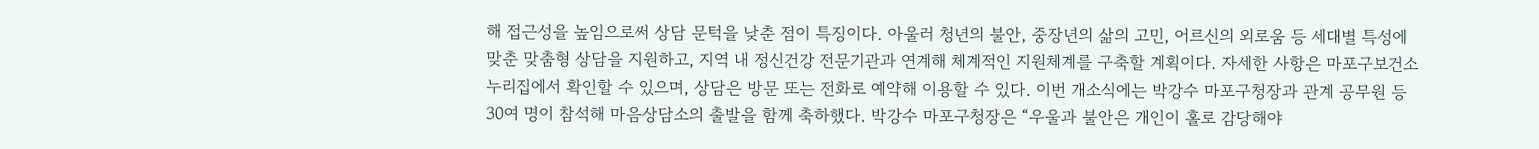해 접근성을 높임으로써 상담 문턱을 낮춘 점이 특징이다. 아울러 청년의 불안, 중장년의 삶의 고민, 어르신의 외로움 등 세대별 특성에 맞춘 맞춤형 상담을 지원하고, 지역 내 정신건강 전문기관과 연계해 체계적인 지원체계를 구축할 계획이다. 자세한 사항은 마포구보건소 누리집에서 확인할 수 있으며, 상담은 방문 또는 전화로 예약해 이용할 수 있다. 이번 개소식에는 박강수 마포구청장과 관계 공무원 등 30여 명이 참석해 마음상담소의 출발을 함께 축하했다. 박강수 마포구청장은 “우울과 불안은 개인이 홀로 감당해야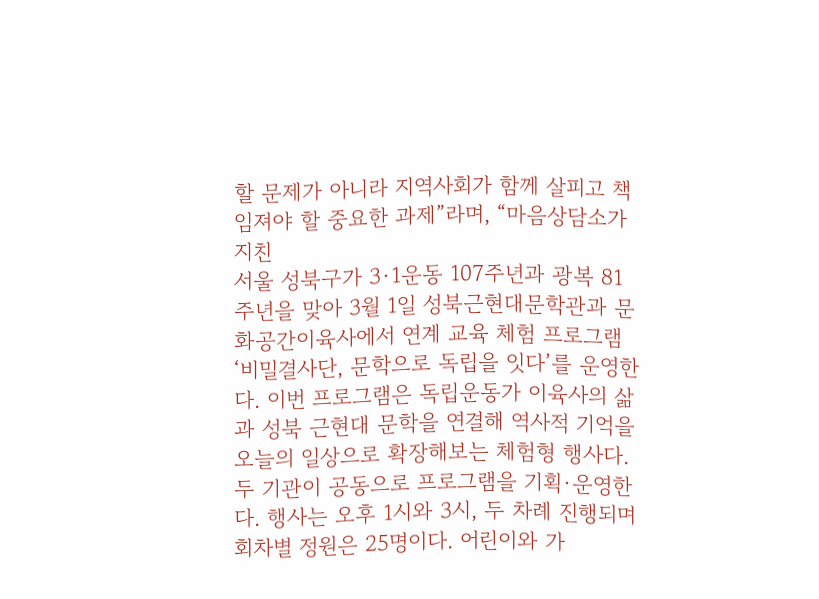할 문제가 아니라 지역사회가 함께 살피고 책임져야 할 중요한 과제”라며, “마음상담소가 지친
서울 성북구가 3·1운동 107주년과 광복 81주년을 맞아 3월 1일 성북근현대문학관과 문화공간이육사에서 연계 교육 체험 프로그램 ‘비밀결사단, 문학으로 독립을 잇다’를 운영한다. 이번 프로그램은 독립운동가 이육사의 삶과 성북 근현대 문학을 연결해 역사적 기억을 오늘의 일상으로 확장해보는 체험형 행사다. 두 기관이 공동으로 프로그램을 기획·운영한다. 행사는 오후 1시와 3시, 두 차례 진행되며 회차별 정원은 25명이다. 어린이와 가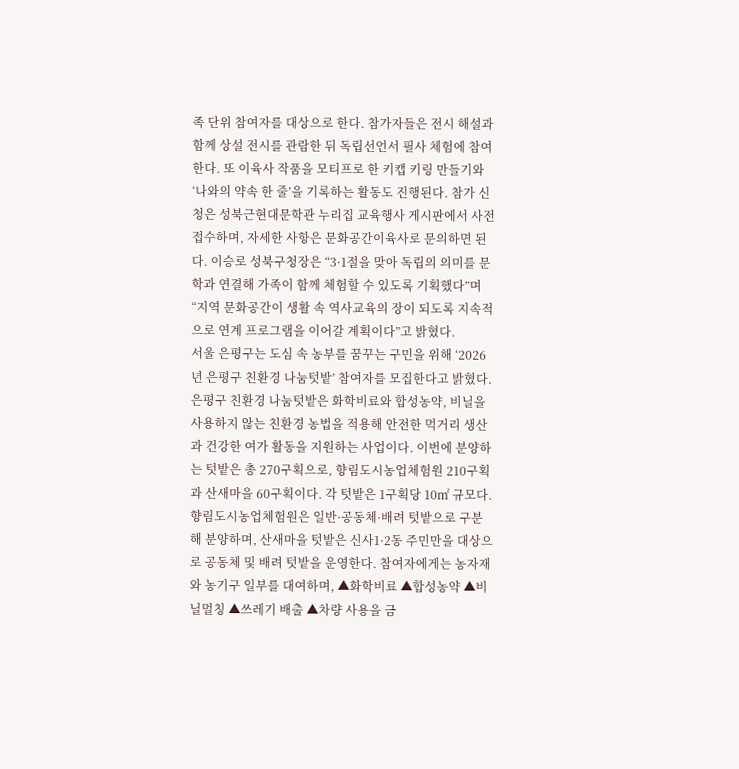족 단위 참여자를 대상으로 한다. 참가자들은 전시 해설과 함께 상설 전시를 관람한 뒤 독립선언서 필사 체험에 참여한다. 또 이육사 작품을 모티프로 한 키캡 키링 만들기와 ‘나와의 약속 한 줄’을 기록하는 활동도 진행된다. 참가 신청은 성북근현대문학관 누리집 교육행사 게시판에서 사전 접수하며, 자세한 사항은 문화공간이육사로 문의하면 된다. 이승로 성북구청장은 “3·1절을 맞아 독립의 의미를 문학과 연결해 가족이 함께 체험할 수 있도록 기획했다”며 “지역 문화공간이 생활 속 역사교육의 장이 되도록 지속적으로 연계 프로그램을 이어갈 계획이다”고 밝혔다.
서울 은평구는 도심 속 농부를 꿈꾸는 구민을 위해 ‘2026년 은평구 친환경 나눔텃밭’ 참여자를 모집한다고 밝혔다. 은평구 친환경 나눔텃밭은 화학비료와 합성농약, 비닐을 사용하지 않는 친환경 농법을 적용해 안전한 먹거리 생산과 건강한 여가 활동을 지원하는 사업이다. 이번에 분양하는 텃밭은 총 270구획으로, 향림도시농업체험원 210구획과 산새마을 60구획이다. 각 텃밭은 1구획당 10㎡ 규모다. 향림도시농업체험원은 일반·공동체·배려 텃밭으로 구분해 분양하며, 산새마을 텃밭은 신사1·2동 주민만을 대상으로 공동체 및 배려 텃밭을 운영한다. 참여자에게는 농자재와 농기구 일부를 대여하며, ▲화학비료 ▲합성농약 ▲비닐멀칭 ▲쓰레기 배출 ▲차량 사용을 금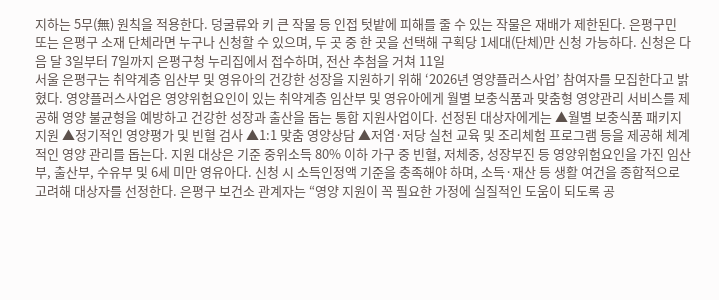지하는 5무(無) 원칙을 적용한다. 덩굴류와 키 큰 작물 등 인접 텃밭에 피해를 줄 수 있는 작물은 재배가 제한된다. 은평구민 또는 은평구 소재 단체라면 누구나 신청할 수 있으며, 두 곳 중 한 곳을 선택해 구획당 1세대(단체)만 신청 가능하다. 신청은 다음 달 3일부터 7일까지 은평구청 누리집에서 접수하며, 전산 추첨을 거쳐 11일
서울 은평구는 취약계층 임산부 및 영유아의 건강한 성장을 지원하기 위해 ‘2026년 영양플러스사업’ 참여자를 모집한다고 밝혔다. 영양플러스사업은 영양위험요인이 있는 취약계층 임산부 및 영유아에게 월별 보충식품과 맞춤형 영양관리 서비스를 제공해 영양 불균형을 예방하고 건강한 성장과 출산을 돕는 통합 지원사업이다. 선정된 대상자에게는 ▲월별 보충식품 패키지 지원 ▲정기적인 영양평가 및 빈혈 검사 ▲1:1 맞춤 영양상담 ▲저염·저당 실천 교육 및 조리체험 프로그램 등을 제공해 체계적인 영양 관리를 돕는다. 지원 대상은 기준 중위소득 80% 이하 가구 중 빈혈, 저체중, 성장부진 등 영양위험요인을 가진 임산부, 출산부, 수유부 및 6세 미만 영유아다. 신청 시 소득인정액 기준을 충족해야 하며, 소득·재산 등 생활 여건을 종합적으로 고려해 대상자를 선정한다. 은평구 보건소 관계자는 “영양 지원이 꼭 필요한 가정에 실질적인 도움이 되도록 공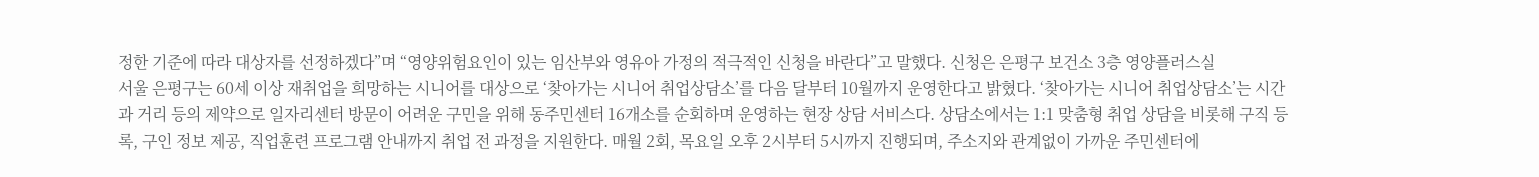정한 기준에 따라 대상자를 선정하겠다”며 “영양위험요인이 있는 임산부와 영유아 가정의 적극적인 신청을 바란다”고 말했다. 신청은 은평구 보건소 3층 영양플러스실
서울 은평구는 60세 이상 재취업을 희망하는 시니어를 대상으로 ‘찾아가는 시니어 취업상담소’를 다음 달부터 10월까지 운영한다고 밝혔다. ‘찾아가는 시니어 취업상담소’는 시간과 거리 등의 제약으로 일자리센터 방문이 어려운 구민을 위해 동주민센터 16개소를 순회하며 운영하는 현장 상담 서비스다. 상담소에서는 1:1 맞춤형 취업 상담을 비롯해 구직 등록, 구인 정보 제공, 직업훈련 프로그램 안내까지 취업 전 과정을 지원한다. 매월 2회, 목요일 오후 2시부터 5시까지 진행되며, 주소지와 관계없이 가까운 주민센터에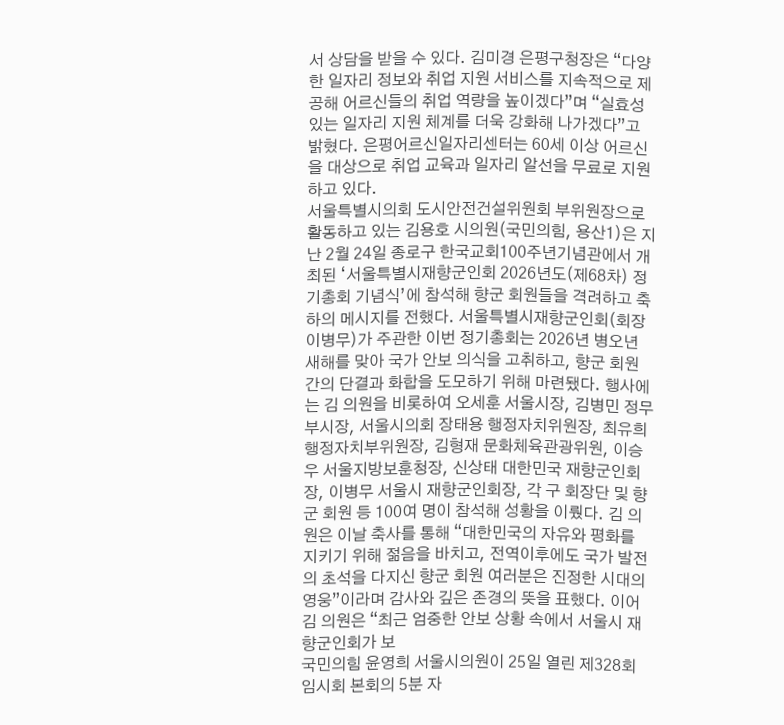서 상담을 받을 수 있다. 김미경 은평구청장은 “다양한 일자리 정보와 취업 지원 서비스를 지속적으로 제공해 어르신들의 취업 역량을 높이겠다”며 “실효성 있는 일자리 지원 체계를 더욱 강화해 나가겠다”고 밝혔다. 은평어르신일자리센터는 60세 이상 어르신을 대상으로 취업 교육과 일자리 알선을 무료로 지원하고 있다.
서울특별시의회 도시안전건설위원회 부위원장으로 활동하고 있는 김용호 시의원(국민의힘, 용산1)은 지난 2월 24일 종로구 한국교회100주년기념관에서 개최된 ‘서울특별시재향군인회 2026년도(제68차) 정기총회 기념식’에 참석해 향군 회원들을 격려하고 축하의 메시지를 전했다. 서울특별시재향군인회(회장 이병무)가 주관한 이번 정기총회는 2026년 병오년 새해를 맞아 국가 안보 의식을 고취하고, 향군 회원 간의 단결과 화합을 도모하기 위해 마련됐다. 행사에는 김 의원을 비롯하여 오세훈 서울시장, 김병민 정무부시장, 서울시의회 장태용 행정자치위원장, 최유희 행정자치부위원장, 김형재 문화체육관광위원, 이승우 서울지방보훈청장, 신상태 대한민국 재향군인회장, 이병무 서울시 재향군인회장, 각 구 회장단 및 향군 회원 등 100여 명이 참석해 성황을 이뤘다. 김 의원은 이날 축사를 통해 “대한민국의 자유와 평화를 지키기 위해 젊음을 바치고, 전역이후에도 국가 발전의 초석을 다지신 향군 회원 여러분은 진정한 시대의 영웅”이라며 감사와 깊은 존경의 뜻을 표했다. 이어 김 의원은 “최근 엄중한 안보 상황 속에서 서울시 재향군인회가 보
국민의힘 윤영희 서울시의원이 25일 열린 제328회 임시회 본회의 5분 자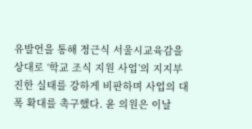유발언을 통해 정근식 서울시교육감을 상대로 ‘학교 조식 지원 사업’의 지지부진한 실태를 강하게 비판하며 사업의 대폭 확대를 촉구했다. 윤 의원은 이날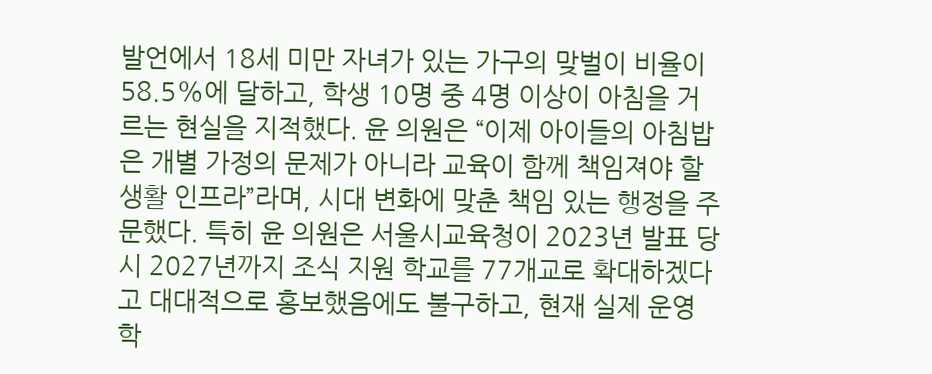발언에서 18세 미만 자녀가 있는 가구의 맞벌이 비율이 58.5%에 달하고, 학생 10명 중 4명 이상이 아침을 거르는 현실을 지적했다. 윤 의원은 “이제 아이들의 아침밥은 개별 가정의 문제가 아니라 교육이 함께 책임져야 할 생활 인프라”라며, 시대 변화에 맞춘 책임 있는 행정을 주문했다. 특히 윤 의원은 서울시교육청이 2023년 발표 당시 2027년까지 조식 지원 학교를 77개교로 확대하겠다고 대대적으로 홍보했음에도 불구하고, 현재 실제 운영 학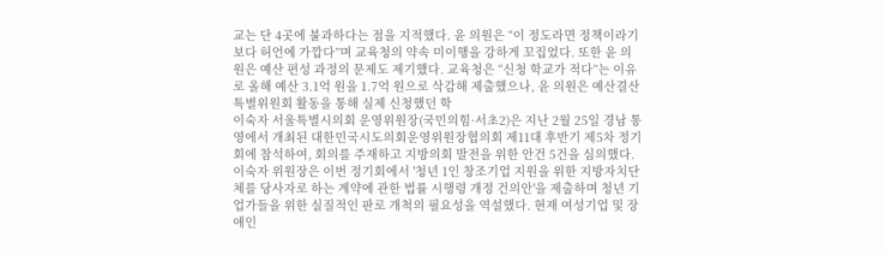교는 단 4곳에 불과하다는 점을 지적했다. 윤 의원은 “이 정도라면 정책이라기보다 허언에 가깝다”며 교육청의 약속 미이행을 강하게 꼬집었다. 또한 윤 의원은 예산 편성 과정의 문제도 제기했다. 교육청은 “신청 학교가 적다”는 이유로 올해 예산 3.1억 원을 1.7억 원으로 삭감해 제출했으나, 윤 의원은 예산결산특별위원회 활동을 통해 실제 신청했던 학
이숙자 서울특별시의회 운영위원장(국민의힘·서초2)은 지난 2월 25일 경남 통영에서 개최된 대한민국시도의회운영위원장협의회 제11대 후반기 제5차 정기회에 참석하여, 회의를 주재하고 지방의회 발전을 위한 안건 5건을 심의했다. 이숙자 위원장은 이번 정기회에서 '청년 1인 창조기업 지원을 위한 지방자치단체를 당사자로 하는 계약에 관한 법률 시행령 개정 건의안'을 제출하며 청년 기업가들을 위한 실질적인 판로 개척의 필요성을 역설했다. 현재 여성기업 및 장애인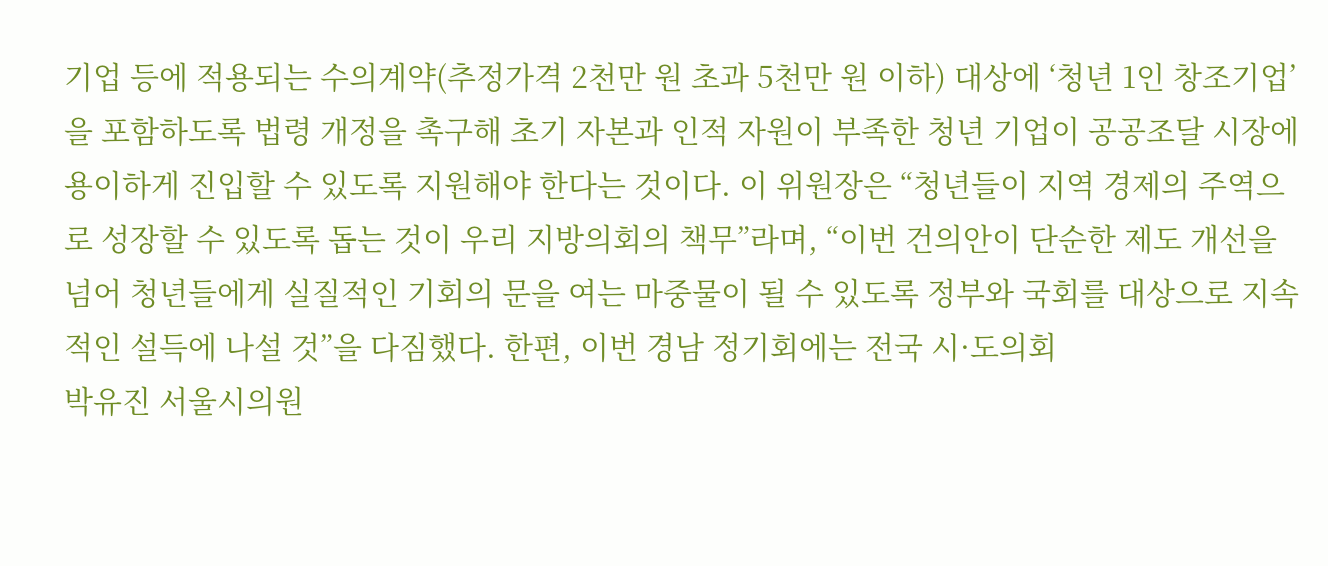기업 등에 적용되는 수의계약(추정가격 2천만 원 초과 5천만 원 이하) 대상에 ‘청년 1인 창조기업’을 포함하도록 법령 개정을 촉구해 초기 자본과 인적 자원이 부족한 청년 기업이 공공조달 시장에 용이하게 진입할 수 있도록 지원해야 한다는 것이다. 이 위원장은 “청년들이 지역 경제의 주역으로 성장할 수 있도록 돕는 것이 우리 지방의회의 책무”라며, “이번 건의안이 단순한 제도 개선을 넘어 청년들에게 실질적인 기회의 문을 여는 마중물이 될 수 있도록 정부와 국회를 대상으로 지속적인 설득에 나설 것”을 다짐했다. 한편, 이번 경남 정기회에는 전국 시·도의회
박유진 서울시의원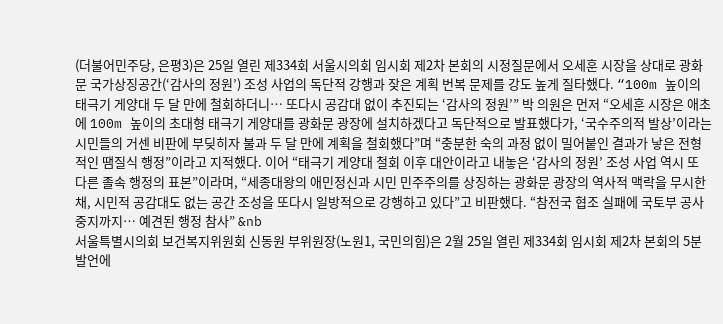(더불어민주당, 은평3)은 25일 열린 제334회 서울시의회 임시회 제2차 본회의 시정질문에서 오세훈 시장을 상대로 광화문 국가상징공간(‘감사의 정원’) 조성 사업의 독단적 강행과 잦은 계획 번복 문제를 강도 높게 질타했다. “100m 높이의 태극기 게양대 두 달 만에 철회하더니… 또다시 공감대 없이 추진되는 ‘감사의 정원’” 박 의원은 먼저 “오세훈 시장은 애초에 100m 높이의 초대형 태극기 게양대를 광화문 광장에 설치하겠다고 독단적으로 발표했다가, ‘국수주의적 발상’이라는 시민들의 거센 비판에 부딪히자 불과 두 달 만에 계획을 철회했다”며 “충분한 숙의 과정 없이 밀어붙인 결과가 낳은 전형적인 땜질식 행정”이라고 지적했다. 이어 “태극기 게양대 철회 이후 대안이라고 내놓은 ‘감사의 정원’ 조성 사업 역시 또 다른 졸속 행정의 표본”이라며, “세종대왕의 애민정신과 시민 민주주의를 상징하는 광화문 광장의 역사적 맥락을 무시한 채, 시민적 공감대도 없는 공간 조성을 또다시 일방적으로 강행하고 있다”고 비판했다. “참전국 협조 실패에 국토부 공사 중지까지… 예견된 행정 참사” &nb
서울특별시의회 보건복지위원회 신동원 부위원장(노원1, 국민의힘)은 2월 25일 열린 제334회 임시회 제2차 본회의 5분 발언에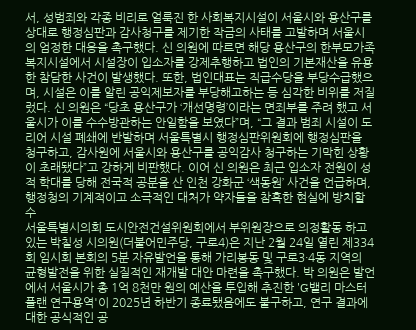서, 성범죄와 각종 비리로 얼룩진 한 사회복지시설이 서울시와 용산구를 상대로 행정심판과 감사청구를 제기한 작금의 사태를 고발하며 서울시의 엄정한 대응을 촉구했다. 신 의원에 따르면 해당 용산구의 한부모가족복지시설에서 시설장이 입소자를 강제추행하고 법인의 기본재산을 유용한 참담한 사건이 발생했다. 또한, 법인대표는 직급수당을 부당수급했으며, 시설은 이를 알린 공익제보자를 부당해고하는 등 심각한 비위를 저질렀다. 신 의원은 “당초 용산구가 ‘개선명령’이라는 면죄부를 주려 했고 서울시가 이를 수수방관하는 안일함을 보였다”며, “그 결과 범죄 시설이 도리어 시설 폐쇄에 반발하며 서울특별시 행정심판위원회에 행정심판을 청구하고, 감사원에 서울시와 용산구를 공익감사 청구하는 기막힌 상황이 초래됐다”고 강하게 비판했다. 이어 신 의원은 최근 입소자 전원이 성적 학대를 당해 전국적 공분을 산 인천 강화군 ‘색동원’ 사건을 언급하며, 행정청의 기계적이고 소극적인 대처가 약자들을 참혹한 현실에 방치할 수
서울특별시의회 도시안전건설위원회에서 부위원장으로 의정활동 하고 있는 박칠성 시의원(더불어민주당, 구로4)은 지난 2월 24일 열린 제334회 임시회 본회의 5분 자유발언을 통해 가리봉동 및 구로3·4동 지역의 균형발전을 위한 실질적인 재개발 대안 마련을 촉구했다. 박 의원은 발언에서 서울시가 총 1억 8천만 원의 예산을 투입해 추진한 'G밸리 마스터플랜 연구용역'이 2025년 하반기 종료됐음에도 불구하고, 연구 결과에 대한 공식적인 공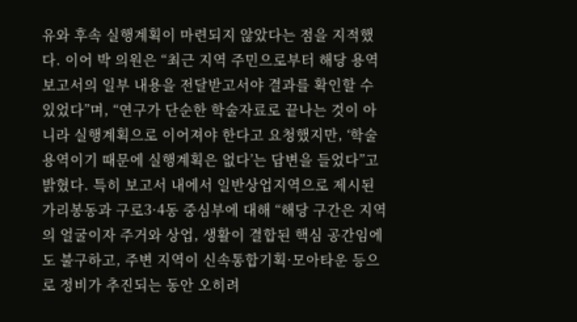유와 후속 실행계획이 마련되지 않았다는 점을 지적했다. 이어 박 의원은 “최근 지역 주민으로부터 해당 용역 보고서의 일부 내용을 전달받고서야 결과를 확인할 수 있었다”며, “연구가 단순한 학술자료로 끝나는 것이 아니라 실행계획으로 이어져야 한다고 요청했지만, ‘학술용역이기 때문에 실행계획은 없다’는 답변을 들었다”고 밝혔다. 특히 보고서 내에서 일반상업지역으로 제시된 가리봉동과 구로3·4동 중심부에 대해 “해당 구간은 지역의 얼굴이자 주거와 상업, 생활이 결합된 핵심 공간임에도 불구하고, 주변 지역이 신속통합기획·모아타운 등으로 정비가 추진되는 동안 오히려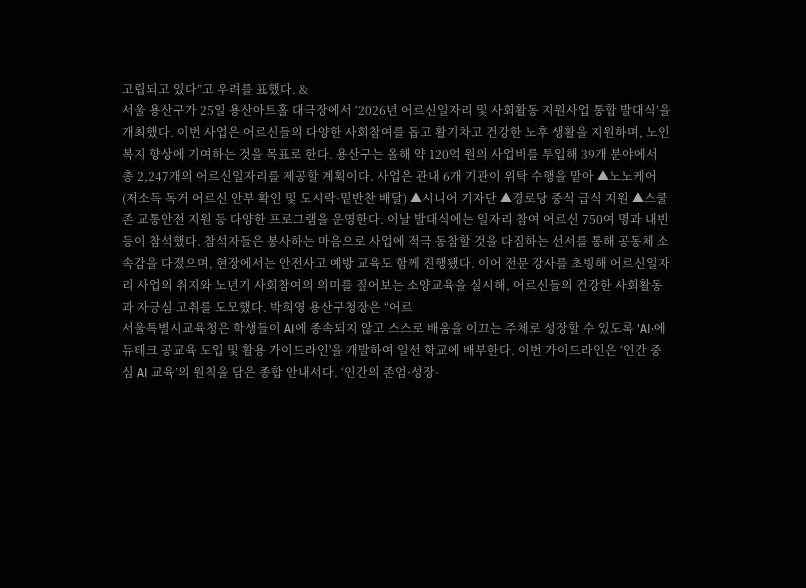고립되고 있다”고 우려를 표했다. &
서울 용산구가 25일 용산아트홀 대극장에서 ‘2026년 어르신일자리 및 사회활동 지원사업 통합 발대식’을 개최했다. 이번 사업은 어르신들의 다양한 사회참여를 돕고 활기차고 건강한 노후 생활을 지원하며, 노인복지 향상에 기여하는 것을 목표로 한다. 용산구는 올해 약 120억 원의 사업비를 투입해 39개 분야에서 총 2,247개의 어르신일자리를 제공할 계획이다. 사업은 관내 6개 기관이 위탁 수행을 맡아 ▲노노케어(저소득 독거 어르신 안부 확인 및 도시락·밑반찬 배달) ▲시니어 기자단 ▲경로당 중식 급식 지원 ▲스쿨존 교통안전 지원 등 다양한 프로그램을 운영한다. 이날 발대식에는 일자리 참여 어르신 750여 명과 내빈 등이 참석했다. 참석자들은 봉사하는 마음으로 사업에 적극 동참할 것을 다짐하는 선서를 통해 공동체 소속감을 다졌으며, 현장에서는 안전사고 예방 교육도 함께 진행됐다. 이어 전문 강사를 초빙해 어르신일자리 사업의 취지와 노년기 사회참여의 의미를 짚어보는 소양교육을 실시해, 어르신들의 건강한 사회활동과 자긍심 고취를 도모했다. 박희영 용산구청장은 “어르
서울특별시교육청은 학생들이 AI에 종속되지 않고 스스로 배움을 이끄는 주체로 성장할 수 있도록 'AI·에듀테크 공교육 도입 및 활용 가이드라인'을 개발하여 일선 학교에 배부한다. 이번 가이드라인은 ‘인간 중심 AI 교육’의 원칙을 담은 종합 안내서다. ‘인간의 존엄·성장·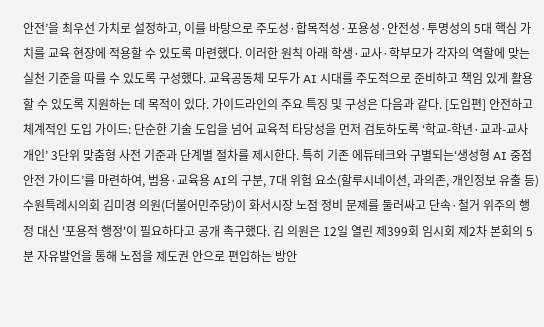안전’을 최우선 가치로 설정하고, 이를 바탕으로 주도성·합목적성·포용성·안전성·투명성의 5대 핵심 가치를 교육 현장에 적용할 수 있도록 마련했다. 이러한 원칙 아래 학생·교사·학부모가 각자의 역할에 맞는 실천 기준을 따를 수 있도록 구성했다. 교육공동체 모두가 AI 시대를 주도적으로 준비하고 책임 있게 활용할 수 있도록 지원하는 데 목적이 있다. 가이드라인의 주요 특징 및 구성은 다음과 같다. [도입편] 안전하고 체계적인 도입 가이드: 단순한 기술 도입을 넘어 교육적 타당성을 먼저 검토하도록 ‘학교-학년·교과-교사 개인’ 3단위 맞춤형 사전 기준과 단계별 절차를 제시한다. 특히 기존 에듀테크와 구별되는‘생성형 AI 중점 안전 가이드’를 마련하여, 범용·교육용 AI의 구분, 7대 위험 요소(할루시네이션, 과의존, 개인정보 유출 등)
수원특례시의회 김미경 의원(더불어민주당)이 화서시장 노점 정비 문제를 둘러싸고 단속·철거 위주의 행정 대신 '포용적 행정'이 필요하다고 공개 촉구했다. 김 의원은 12일 열린 제399회 임시회 제2차 본회의 5분 자유발언을 통해 노점을 제도권 안으로 편입하는 방안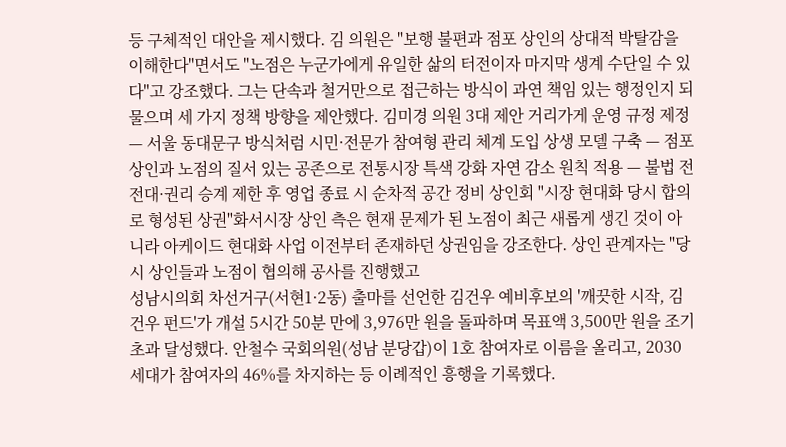등 구체적인 대안을 제시했다. 김 의원은 "보행 불편과 점포 상인의 상대적 박탈감을 이해한다"면서도 "노점은 누군가에게 유일한 삶의 터전이자 마지막 생계 수단일 수 있다"고 강조했다. 그는 단속과 철거만으로 접근하는 방식이 과연 책임 있는 행정인지 되물으며 세 가지 정책 방향을 제안했다. 김미경 의원 3대 제안 거리가게 운영 규정 제정 — 서울 동대문구 방식처럼 시민·전문가 참여형 관리 체계 도입 상생 모델 구축 — 점포 상인과 노점의 질서 있는 공존으로 전통시장 특색 강화 자연 감소 원칙 적용 — 불법 전전대·권리 승계 제한 후 영업 종료 시 순차적 공간 정비 상인회 "시장 현대화 당시 합의로 형성된 상권"화서시장 상인 측은 현재 문제가 된 노점이 최근 새롭게 생긴 것이 아니라 아케이드 현대화 사업 이전부터 존재하던 상권임을 강조한다. 상인 관계자는 "당시 상인들과 노점이 협의해 공사를 진행했고
성남시의회 차선거구(서현1·2동) 출마를 선언한 김건우 예비후보의 '깨끗한 시작, 김건우 펀드'가 개설 5시간 50분 만에 3,976만 원을 돌파하며 목표액 3,500만 원을 조기 초과 달성했다. 안철수 국회의원(성남 분당갑)이 1호 참여자로 이름을 올리고, 2030 세대가 참여자의 46%를 차지하는 등 이례적인 흥행을 기록했다.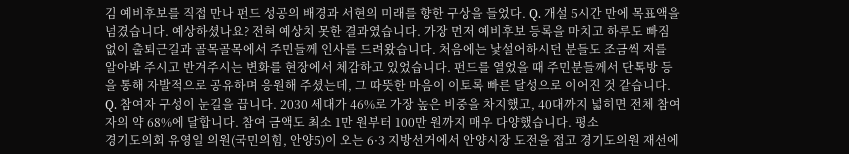김 예비후보를 직접 만나 펀드 성공의 배경과 서현의 미래를 향한 구상을 들었다. Q. 개설 5시간 만에 목표액을 넘겼습니다. 예상하셨나요? 전혀 예상치 못한 결과였습니다. 가장 먼저 예비후보 등록을 마치고 하루도 빠짐없이 출퇴근길과 골목골목에서 주민들께 인사를 드려왔습니다. 처음에는 낯설어하시던 분들도 조금씩 저를 알아봐 주시고 반겨주시는 변화를 현장에서 체감하고 있었습니다. 펀드를 열었을 때 주민분들께서 단톡방 등을 통해 자발적으로 공유하며 응원해 주셨는데, 그 따뜻한 마음이 이토록 빠른 달성으로 이어진 것 같습니다. Q. 참여자 구성이 눈길을 끕니다. 2030 세대가 46%로 가장 높은 비중을 차지했고, 40대까지 넓히면 전체 참여자의 약 68%에 달합니다. 참여 금액도 최소 1만 원부터 100만 원까지 매우 다양했습니다. 평소
경기도의회 유영일 의원(국민의힘, 안양5)이 오는 6·3 지방선거에서 안양시장 도전을 접고 경기도의원 재선에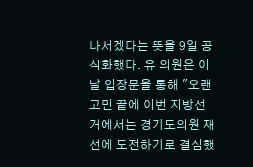나서겠다는 뜻을 9일 공식화했다. 유 의원은 이날 입장문을 통해 "오랜 고민 끝에 이번 지방선거에서는 경기도의원 재선에 도전하기로 결심했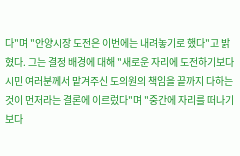다"며 "안양시장 도전은 이번에는 내려놓기로 했다"고 밝혔다. 그는 결정 배경에 대해 "새로운 자리에 도전하기보다 시민 여러분께서 맡겨주신 도의원의 책임을 끝까지 다하는 것이 먼저라는 결론에 이르렀다"며 "중간에 자리를 떠나기보다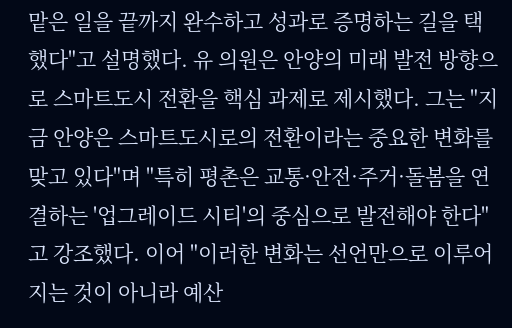맡은 일을 끝까지 완수하고 성과로 증명하는 길을 택했다"고 설명했다. 유 의원은 안양의 미래 발전 방향으로 스마트도시 전환을 핵심 과제로 제시했다. 그는 "지금 안양은 스마트도시로의 전환이라는 중요한 변화를 맞고 있다"며 "특히 평촌은 교통·안전·주거·돌봄을 연결하는 '업그레이드 시티'의 중심으로 발전해야 한다"고 강조했다. 이어 "이러한 변화는 선언만으로 이루어지는 것이 아니라 예산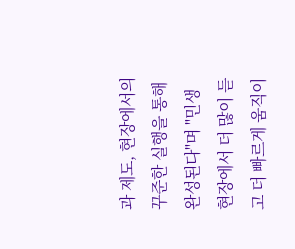과 제도, 현장에서의 꾸준한 실행을 통해 완성된다"며 "민생 현장에서 더 많이 듣고 더 빠르게 움직이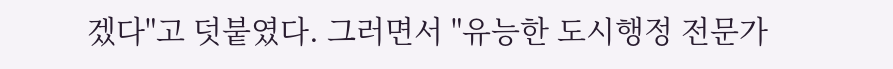겠다"고 덧붙였다. 그러면서 "유능한 도시행정 전문가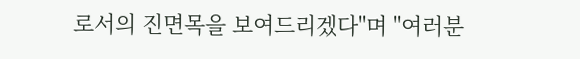로서의 진면목을 보여드리겠다"며 "여러분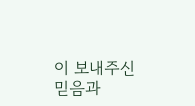이 보내주신 믿음과